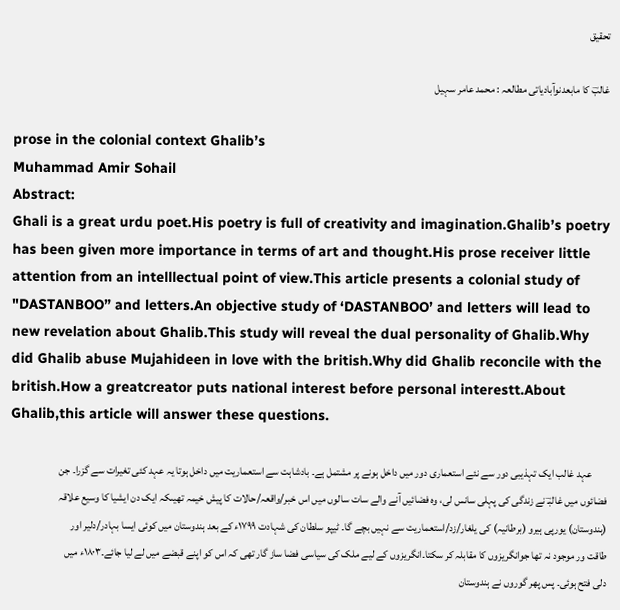تحقیق

غالبؔ کا مابعدنوآبادیاتی مطالعہ : محمد عامر سہیل

prose in the colonial context Ghalib’s
Muhammad Amir Sohail
Abstract:
Ghali is a great urdu poet.His poetry is full of creativity and imagination.Ghalib’s poetry has been given more importance in terms of art and thought.His prose receiver little attention from an intelllectual point of view.This article presents a colonial study of "DASTANBOO” and letters.An objective study of ‘DASTANBOO’ and letters will lead to new revelation about Ghalib.This study will reveal the dual personality of Ghalib.Why did Ghalib abuse Mujahideen in love with the british.Why did Ghalib reconcile with the british.How a greatcreator puts national interest before personal interestt.About Ghalib,this article will answer these questions.

       عہد غالب ایک تہذیبی دور سے نئے استعماری دور میں داخل ہونے پر مشتمل ہے۔ بادشاہت سے استعماریت میں داخل ہوتا یہ عہد کئی تغیرات سے گزرا۔ جن فضائوں میں غالبـؔ نے زندگی کی پہلی سانس لی، وہ فضائیں آنے والے سات سالوں میں اس خبر/واقعہ/حالات کا پیش خیمہ تھیںکہ ایک دن ایشیا کا وسیع علاقہ (ہندوستان) یورپی ہیرو (برطانیہ) کی یلغار/زد/استعماریت سے نہیں بچے گا۔ ٹیپو سلطان کی شہادت ۱۷۹۹ء کے بعد ہندوستان میں کوئی ایسا بہادر/دلیر اور طاقت ور موجود نہ تھا جوانگریزوں کا مقابلہ کر سکتا۔انگریزوں کے لیے ملک کی سیاسی فضا ساز گار تھی کہ اس کو اپنے قبضے میں لے لیا جائے۔۱۸۰۳ء میں دلی فتح ہوئی۔ پس پھر گوروں نے ہندوستان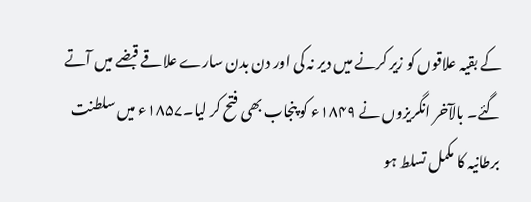کے بقیہ علاقوں کو زیر کرنے میں دیر نہ کی اور دن بدن سارے علاقے قبضے میں آتے گئے۔ بالآخر انگریزوں نے ۱۸۴۹ء کو پنجاب بھی فتح کر لیا۔۱۸۵۷ء میں سلطنت برطانیہ کا مکمل تسلط ہو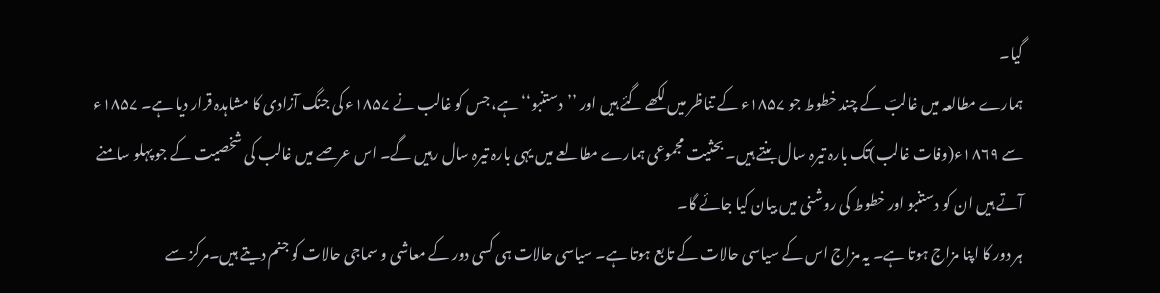گیا۔
ہمارے مطالعہ میں غالبؔ کے چند خطوط جو ۱۸۵۷ء کے تناظر میں لکھے گئے ہیں اور ’’دستنبو‘‘ ہے، جس کو غالب نے ۱۸۵۷ء کی جنگ آزادی کا مشاہدہ قرار دیا ہے۔ ۱۸۵۷ء سے ۱۸۶۹ء(وفات غالب)تک بارہ تیرہ سال بنتے ہیں۔ بحثیت مجموعی ہمارے مطالعے میں یہی بارہ تیرہ سال رہیں گے۔ اس عرصے میں غالب کی شخصیت کے جو پہلو سامنے آتے ہیں ان کو دستنبو اور خطوط کی روشنی میں بیان کیا جائے گا۔
ہر دور کا اپنا مزاج ہوتا ہے۔ یہ مزاج اس کے سیاسی حالات کے تابع ہوتا ہے۔ سیاسی حالات ہی کسی دور کے معاشی و سماجی حالات کو جنم دیتے ہیں۔مرکز سے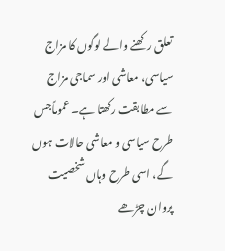تعلق رکھنے والے لوگوں کا مزاج سیاسی، معاشی اور سماجی مزاج سے مطابقت رکھتا ہے۔ عموماًجس طرح سیاسی و معاشی حالات ہوں گے، اسی طرح وہاں شخصیت پروان چڑھے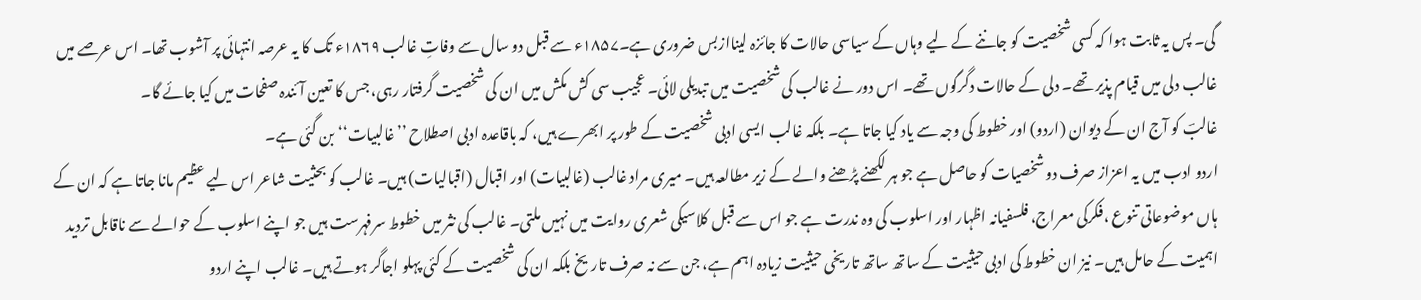گی۔ پس یہ ثابت ہوا کہ کسی شخصیت کو جاننے کے لیے وہاں کے سیاسی حالات کا جائزہ لیناازبس ضروری ہے۔۱۸۵۷ء سے قبل دو سال سے وفاتِ غالب ۱۸۶۹ء تک کا یہ عرصہ انتہائی پر آشوب تھا۔ اس عرصے میں غالب دلی میں قیام پذیر تھے۔ دلی کے حالات دگرگوں تھے۔ اس دور نے غالب کی شخصیت میں تبدیلی لائی۔ عجیب سی کش مکش میں ان کی شخصیت گرفتار رہی، جس کا تعین آئندہ صفحات میں کیا جائے گا۔
غالبؔ کو آج ان کے دیوان (اردو) اور خطوط کی وجہ سے یاد کیا جاتا ہے۔ بلکہ غالب ایسی ادبی شخصیت کے طور پر ابھرے ہیں، کہ باقاعدہ ادبی اصطلاح ’’غالبیات‘‘ بن گئی ہے۔
اردو ادب میں یہ اعزاز صرف دو شخصیات کو حاصل ہے جو ہر لکھنے پڑھنے والے کے زیر مطالعہ ہیں۔ میری مراد غالب (غالبیات) اور اقبال (اقبالیات) ہیں۔ غالب کو بحثیت شاعر اس لیے عظیم مانا جاتا ہے کہ ان کے ہاں موضوعاتی تنوع ،فکرکی معراج، فلسفیانہ اظہار اور اسلوب کی وہ ندرت ہے جو اس سے قبل کلاسیکی شعری روایت میں نہیں ملتی۔ غالب کی نثر میں خطوط سرفہرست ہیں جو اپنے اسلوب کے حوالے سے ناقابل تردید اہمیت کے حامل ہیں۔ نیز ان خطوط کی ادبی حیثیت کے ساتھ ساتھ تاریخی حیثیت زیادہ اہم ہے، جن سے نہ صرف تاریخ بلکہ ان کی شخصیت کے کئی پہلو اجاگر ہوتے ہیں۔ غالب اپنے اردو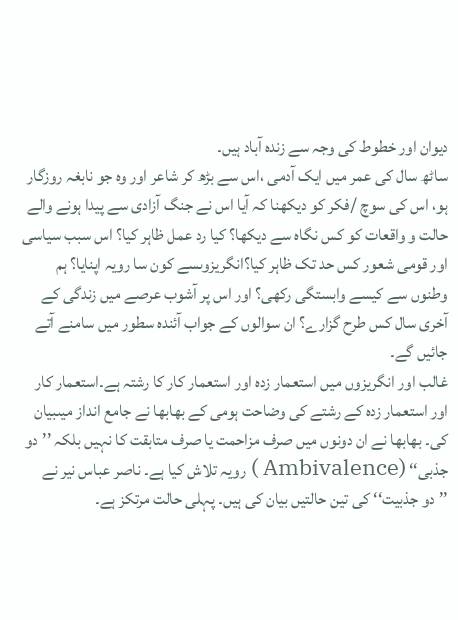دیوان اور خطوط کی وجہ سے زندہ آباد ہیں۔
ساٹھ سال کی عمر میں ایک آدمی ،اس سے بڑھ کر شاعر اور وہ جو نابغہ روزگار ہو، اس کی سوچ /فکر کو دیکھنا کہ آیا اس نے جنگ آزادی سے پیدا ہونے والے حالت و واقعات کو کس نگاہ سے دیکھا؟ کیا رد عمل ظاہر کیا؟ اس سبب سیاسی اور قومی شعور کس حد تک ظاہر کیا؟انگریزوںسے کون سا رویہ اپنایا؟ ہم وطنوں سے کیسے وابستگی رکھی؟ اور اس پر آشوب عرصے میں زندگی کے آخری سال کس طرح گزارے؟ ان سوالوں کے جواب آئندہ سطور میں سامنے آتے جائیں گے۔
غالب اور انگریزوں میں استعمار زدہ اور استعمار کار کا رشتہ ہے۔استعمار کار اور استعمار زدہ کے رشتے کی وضاحت ہومی کے بھابھا نے جامع انداز میںبیان کی۔ بھابھا نے ان دونوں میں صرف مزاحمت یا صرف متابقت کا نہیں بلکہ ’’دو جذبی‘‘ (Ambivalence ) رویہ تلاش کیا ہے۔ ناصر عباس نیر نے ’’دو جذبیت‘‘ کی تین حالتیں بیان کی ہیں۔ پہلی حالت مرتکز ہے۔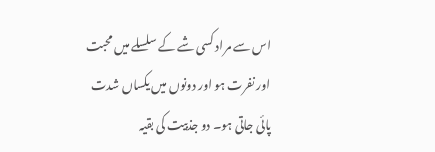اس سے مراد کسی شے کے سلسلے میں محبت اور نفرت ہو اور دونوں میں یکساں شدت پائی جاتی ہو۔ دو جذبیت کی بقیہ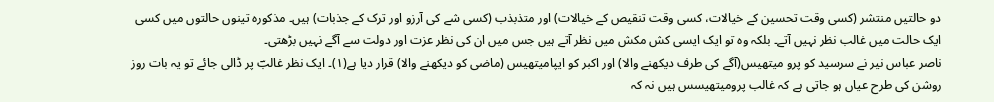دو حالتیں منتشر (کسی وقت تحسین کے خیالات، کسی وقت تنقیص کے خیالات) اور متذبذب (کسی شے کی آرزو اور ترک کے جذبات) ہیں۔ مذکورہ تینوں حالتوں میں کسی ایک حالت میں غالب نظر نہیں آتے۔ بلکہ وہ تو ایک ایسی کش مکش میں نظر آتے ہیں جس میں ان کی نظر عزت اور دولت سے آگے نہیں بڑھتی۔
ناصر عباس نیر نے سرسید کو پرو میتھیس(آگے کی طرف دیکھنے والا) اور اکبر کو ایپامیتھیس (ماضی کو دیکھنے والا) قرار دیا ہے(۱)۔ ایک نظر غالبؔ پر ڈالی جائے تو یہ بات روز روشن کی طرح عیاں ہو جاتی ہے کہ غالب پرومیتھیسس ہیں نہ کہ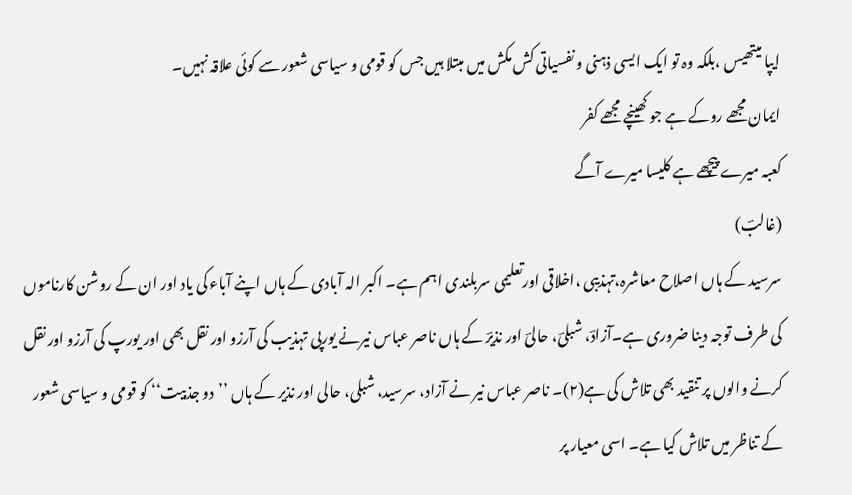ایپا میتھیس ،بلکہ وہ تو ایک ایسی ذہنی و نفسیاتی کش مکش میں مبتلا ہیں جس کو قومی و سیاسی شعور سے کوئی علاقہ نہیں۔
ایمان مجھے روکے ہے جو کھینچے مجھے کفر
کعبہ میرے پیچھے ہے کلیسا میرے آگے
(غالبؔ)
سرسید کے ہاں اصلاح معاشرہ،تہذیبی ،اخلاقی اورتعلیمی سربلندی اہم ہے۔ اکبر الہ آبادی کے ہاں اپنے آباء کی یاد اور ان کے روشن کارناموں کی طرف توجہ دینا ضروری ہے۔آزادؔ، شبلیؔ، حالیؔ اور نذیرؔ کے ہاں ناصر عباس نیرنے یورپی تہذیب کی آرزو اور نقل بھی اور یورپ کی آرزو اور نقل کرنے والوں پر تنقید بھی تلاش کی ہے(۲)۔ ناصر عباس نیر نے آزاد، سرسید، شبلی، حالی اور نذیر کے ہاں ’’دو جذبیت‘‘ کو قومی و سیاسی شعور کے تناظر میں تلاش کیا ہے۔ اسی معیار پر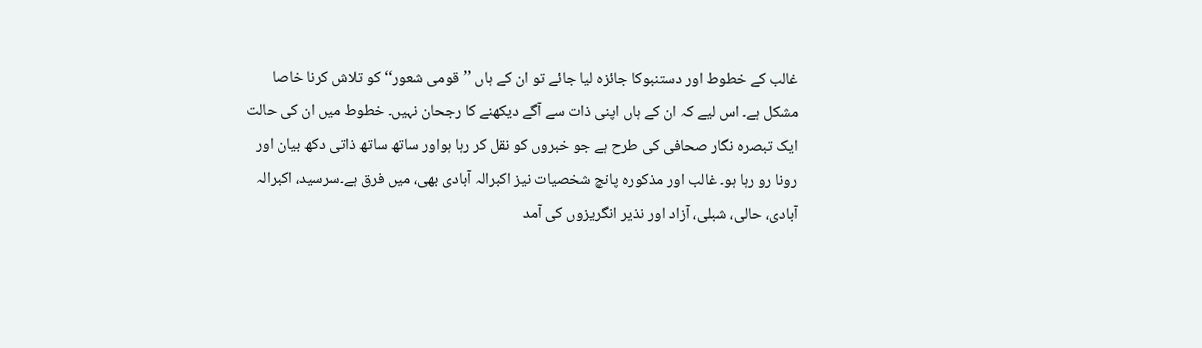غالب کے خطوط اور دستنبوکا جائزہ لیا جائے تو ان کے ہاں ’’قومی شعور‘‘ کو تلاش کرنا خاصا مشکل ہے۔ اس لیے کہ ان کے ہاں اپنی ذات سے آگے دیکھنے کا رجحان نہیں۔ خطوط میں ان کی حالت ایک تبصرہ نگار صحافی کی طرح ہے جو خبروں کو نقل کر رہا ہواور ساتھ ساتھ ذاتی دکھ بیان اور رونا رو رہا ہو۔ غالب اور مذکورہ پانچ شخصیات نیز اکبرالہ آبادی بھی، میں فرق ہے۔سرسید، اکبرالہ آبادی، حالی، شبلی، آزاد اور نذیر انگریزوں کی آمد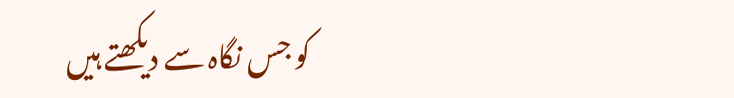کو جس نگاہ سے دیکھتے ہیں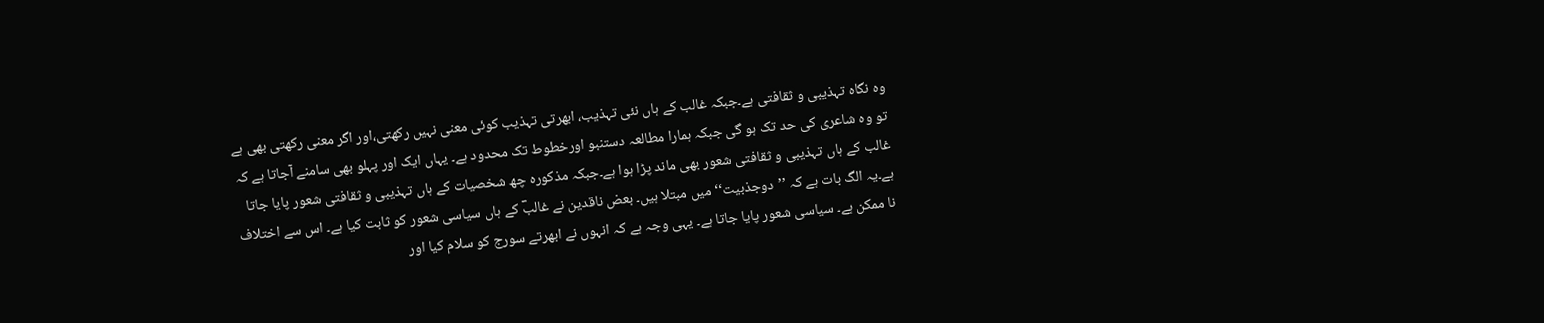وہ نگاہ تہذیبی و ثقافتی ہے۔جبکہ غالب کے ہاں نئی تہذیب، ابھرتی تہذیب کوئی معنی نہیں رکھتی،اور اگر معنی رکھتی بھی ہے تو وہ شاعری کی حد تک ہو گی جبکہ ہمارا مطالعہ دستنبو اورخطوط تک محدود ہے۔ یہاں ایک اور پہلو بھی سامنے آجاتا ہے کہ غالب کے ہاں تہذیبی و ثقافتی شعور بھی ماند پڑا ہوا ہے۔جبکہ مذکورہ چھ شخصیات کے ہاں تہذیبی و ثقافتی شعور پایا جاتا ہے۔یہ الگ بات ہے کہ ’’دوجذبیت‘‘ میں مبتلا ہیں۔ بعض ناقدین نے غالبؔ کے ہاں سیاسی شعور کو ثابت کیا ہے۔ اس سے اختلاف نا ممکن ہے۔ سیاسی شعور پایا جاتا ہے۔ یہی وجہ ہے کہ انہوں نے ابھرتے سورج کو سلام کیا اور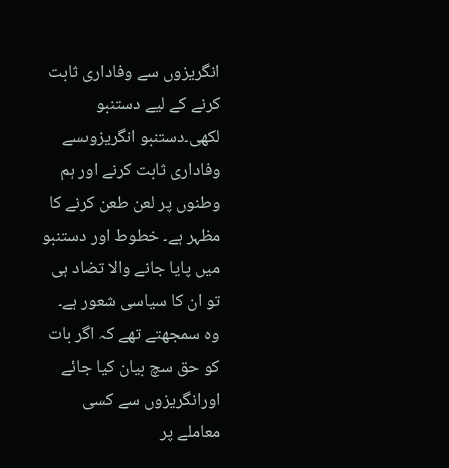انگریزوں سے وفاداری ثابت کرنے کے لیے دستنبو لکھی۔دستنبو انگریزوںسے وفاداری ثابت کرنے اور ہم وطنوں پر لعن طعن کرنے کا مظہر ہے۔ خطوط اور دستنبو میں پایا جانے والا تضاد ہی تو ان کا سیاسی شعور ہے۔ وہ سمجھتے تھے کہ اگر بات کو حق سچ بیان کیا جائے اورانگریزوں سے کسی معاملے پر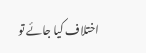اختلاف کیا جائے تو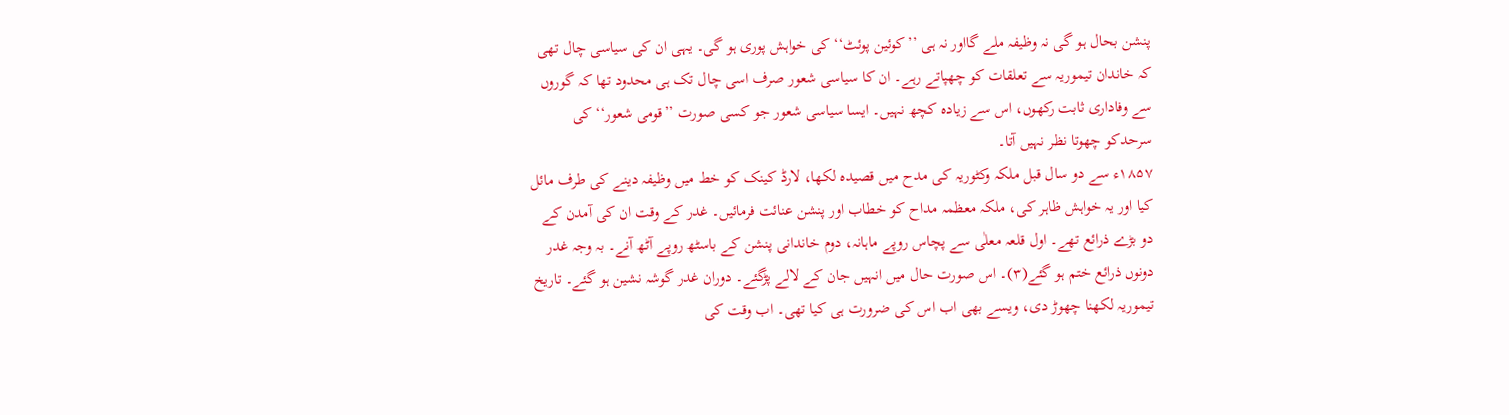پنشن بحال ہو گی نہ وظیفہ ملے گااور نہ ہی ’’کوئین پوئٹ‘‘ کی خواہش پوری ہو گی۔ یہی ان کی سیاسی چال تھی کہ خاندان تیموریہ سے تعلقات کو چھپاتے رہے۔ ان کا سیاسی شعور صرف اسی چال تک ہی محدود تھا کہ گوروں سے وفاداری ثابت رکھوں، اس سے زیادہ کچھ نہیں۔ ایسا سیاسی شعور جو کسی صورت ’’قومی شعور‘‘ کی سرحدکو چھوتا نظر نہیں آتا۔
۱۸۵۷ء سے دو سال قبل ملکہ وکٹوریہ کی مدح میں قصیدہ لکھا، لارڈ کینک کو خط میں وظیفہ دینے کی طرف مائل کیا اور یہ خواہش ظاہر کی، ملکہ معظمہ مداح کو خطاب اور پنشن عنائت فرمائیں۔ غدر کے وقت ان کی آمدن کے دو بڑے ذرائع تھے۔ اول قلعہ معلٰی سے پچاس روپے ماہانہ، دوم خاندانی پنشن کے باسٹھ روپے آٹھ آنے۔ بہ وجہ غدر دونوں ذرائع ختم ہو گئے(۳)۔ اس صورت حال میں انہیں جان کے لالے پڑگئے۔ دوران غدر گوشہ نشین ہو گئے۔ تاریخ تیموریہ لکھنا چھوڑ دی، ویسے بھی اب اس کی ضرورت ہی کیا تھی۔ اب وقت کی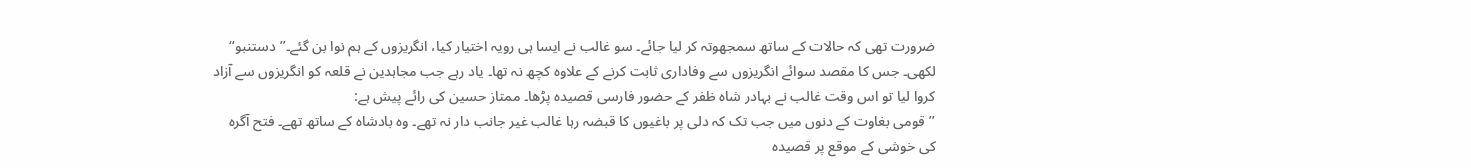ضرورت تھی کہ حالات کے ساتھ سمجھوتہ کر لیا جائے۔ سو غالب نے ایسا ہی رویہ اختیار کیا، انگریزوں کے ہم نوا بن گئے۔’’دستنبو‘‘ لکھی۔ جس کا مقصد سوائے انگریزوں سے وفاداری ثابت کرنے کے علاوہ کچھ نہ تھا۔ یاد رہے جب مجاہدین نے قلعہ کو انگریزوں سے آزاد کروا لیا تو اس وقت غالب نے بہادر شاہ ظفر کے حضور فارسی قصیدہ پڑھا۔ ممتاز حسین کی رائے پیش ہے:
’’قومی بغاوت کے دنوں میں جب تک کہ دلی پر باغیوں کا قبضہ رہا غالب غیر جانب دار نہ تھے۔ وہ بادشاہ کے ساتھ تھے۔ فتح آگرہ کی خوشی کے موقع پر قصیدہ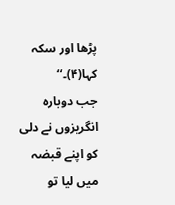پڑھا اور سکہ کہا(۴)۔‘‘
جب دوبارہ انگریزوں نے دلی کو اپنے قبضہ میں لیا تو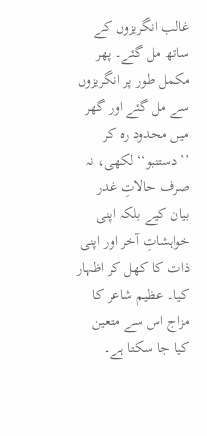غالب انگریزوں کے ساتھ مل گئے۔ پھر مکمل طور پر انگریزوں سے مل گئے اور گھر میں محدود رہ کر ’’دستنبو‘‘ لکھی، نہ صرف حالاتِ غدر بیان کیے بلکہ اپنی خواہشاتِ آخر اور اپنی ذات کا کھل کر اظہار کیا۔ عظیم شاعر کا مزاج اس سے متعین کیا جا سکتا ہے۔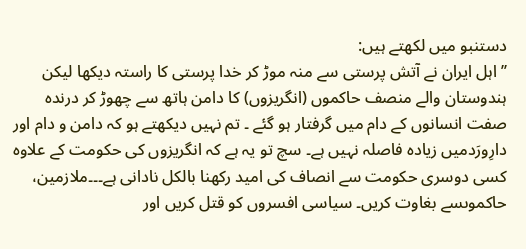دستنبو میں لکھتے ہیں:
’’اہل ایران نے آتش پرستی سے منہ موڑ کر خدا پرستی کا راستہ دیکھا لیکن ہندوستان والے منصف حاکموں (انگریزوں) کا دامن ہاتھ سے چھوڑ کر درندہ صفت انسانوں کے دام میں گرفتار ہو گئے ۔ تم نہیں دیکھتے ہو کہ دامن و دام اور دارِورَدمیں زیادہ فاصلہ نہیں ہے۔ سچ تو یہ ہے کہ انگریزوں کی حکومت کے علاوہ کسی دوسری حکومت سے انصاف کی امید رکھنا بالکل نادانی ہے۔۔۔ملازمین، حاکموںسے بغاوت کریں۔ سیاسی افسروں کو قتل کریں اور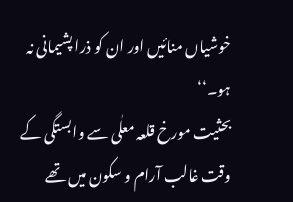خوشیاں منائیں اور ان کو ذرا پشیمانی نہ ہو۔‘‘
بحثیت مورخ قلعہ معلٰی سے وابستگی کے وقت غالب آرام و سکون میں تھے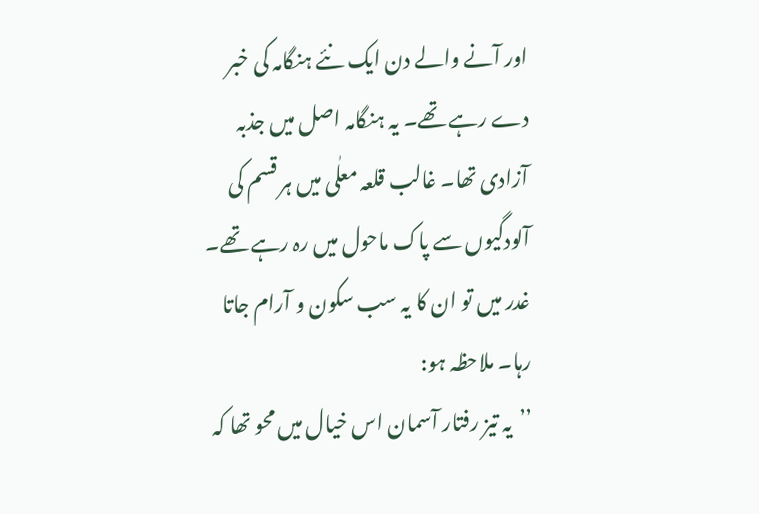اور آنے والے دن ایک نئے ہنگامہ کی خبر دے رہے تھے۔ یہ ہنگامہ اصل میں جذبہ آزادی تھا۔ غالب قلعہ معلٰی میں ہر قسم کی آلودگیوں سے پاک ماحول میں رہ رہے تھے۔ غدر میں تو ان کا یہ سب سکون و آرام جاتا رہا۔ ملاحظہ ہو:
’’یہ تیز رفتار آسمان اس خیال میں محو تھا کہ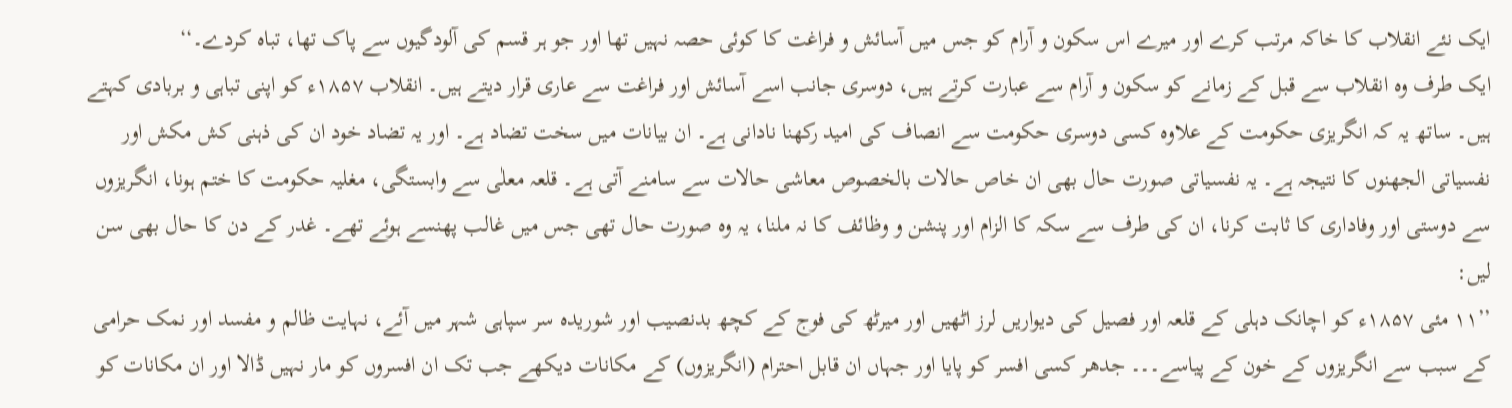ایک نئے انقلاب کا خاکہ مرتب کرے اور میرے اس سکون و آرام کو جس میں آسائش و فراغت کا کوئی حصہ نہیں تھا اور جو ہر قسم کی آلودگیوں سے پاک تھا، تباہ کردے۔‘‘
ایک طرف وہ انقلاب سے قبل کے زمانے کو سکون و آرام سے عبارت کرتے ہیں، دوسری جانب اسے آسائش اور فراغت سے عاری قرار دیتے ہیں۔ انقلاب ۱۸۵۷ء کو اپنی تباہی و بربادی کہتے ہیں۔ ساتھ یہ کہ انگریزی حکومت کے علاوہ کسی دوسری حکومت سے انصاف کی امید رکھنا نادانی ہے۔ ان بیانات میں سخت تضاد ہے۔ اور یہ تضاد خود ان کی ذہنی کش مکش اور نفسیاتی الجھنوں کا نتیجہ ہے۔ یہ نفسیاتی صورت حال بھی ان خاص حالات بالخصوص معاشی حالات سے سامنے آتی ہے۔ قلعہ معلٰی سے وابستگی، مغلیہ حکومت کا ختم ہونا، انگریزوں سے دوستی اور وفاداری کا ثابت کرنا، ان کی طرف سے سکہ کا الزام اور پنشن و وظائف کا نہ ملنا، یہ وہ صورت حال تھی جس میں غالب پھنسے ہوئے تھے۔ غدر کے دن کا حال بھی سن لیں:
’’۱۱ مئی ۱۸۵۷ء کو اچانک دہلی کے قلعہ اور فصیل کی دیواریں لرز اٹھیں اور میرٹھ کی فوج کے کچھ بدنصیب اور شوریدہ سر سپاہی شہر میں آئے، نہایت ظالم و مفسد اور نمک حرامی کے سبب سے انگریزوں کے خون کے پیاسے۔۔۔ جدھر کسی افسر کو پایا اور جہاں ان قابل احترام (انگریزوں) کے مکانات دیکھے جب تک ان افسروں کو مار نہیں ڈالا اور ان مکانات کو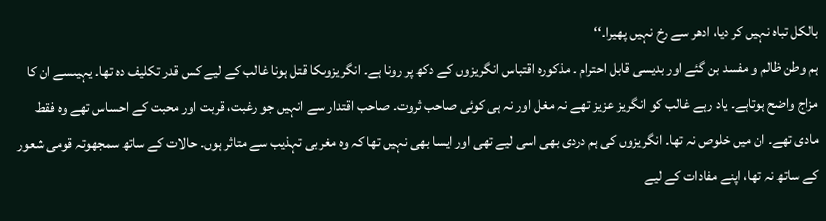بالکل تباہ نہیں کر دیا، ادھر سے رخ نہیں پھیرا۔‘‘
ہم وطن ظالم و مفسد بن گئے اور بدیسی قابل احترام ۔ مذکورہ اقتباس انگریزوں کے دکھ پر رونا ہے۔ انگریزوںکا قتل ہونا غالب کے لیے کس قدر تکلیف دہ تھا۔ یہیںسے ان کا مزاج واضح ہوتاہے۔ یاد رہے غالب کو انگریز عزیز تھے نہ مغل اور نہ ہی کوئی صاحب ثروت۔ صاحب اقتدار سے انہیں جو رغبت، قربت اور محبت کے احساس تھے وہ فقط مادی تھے۔ ان میں خلوص نہ تھا۔ انگریزوں کی ہم دردی بھی اسی لیے تھی اور ایسا بھی نہیں تھا کہ وہ مغربی تہذیب سے متاثر ہوں۔ حالات کے ساتھ سمجھوتہ قومی شعور کے ساتھ نہ تھا، اپنے مفادات کے لیے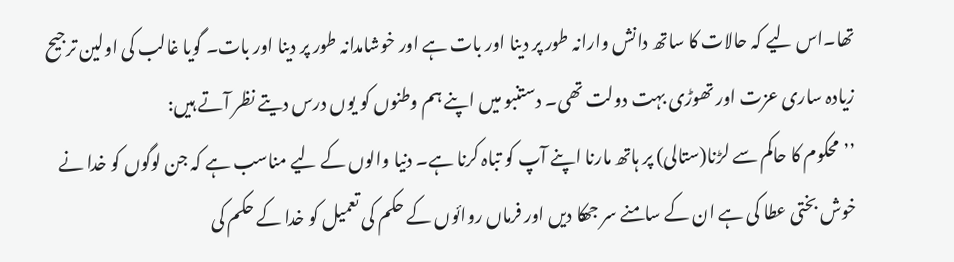تھا۔اس لیے کہ حالات کا ساتھ دانش وارانہ طور پر دینا اور بات ہے اور خوشامدانہ طور پر دینا اور بات۔ گویا غالب کی اولین ترجیح زیادہ ساری عزت اور تھوڑی بہت دولت تھی۔ دستنبو میں اپنے ہم وطنوں کو یوں درس دیتے نظر آتے ہیں:
’’محکوم کا حاکم سے لڑنا(ستالی) پر ہاتھ مارنا اپنے آپ کو تباہ کرنا ہے۔ دنیا والوں کے لیے مناسب ہے کہ جن لوگوں کو خدا نے خوش بختی عطا کی ہے ان کے سامنے سر جھکا دیں اور فرماں روائوں کے حکم کی تعمیل کو خدا کے حکم کی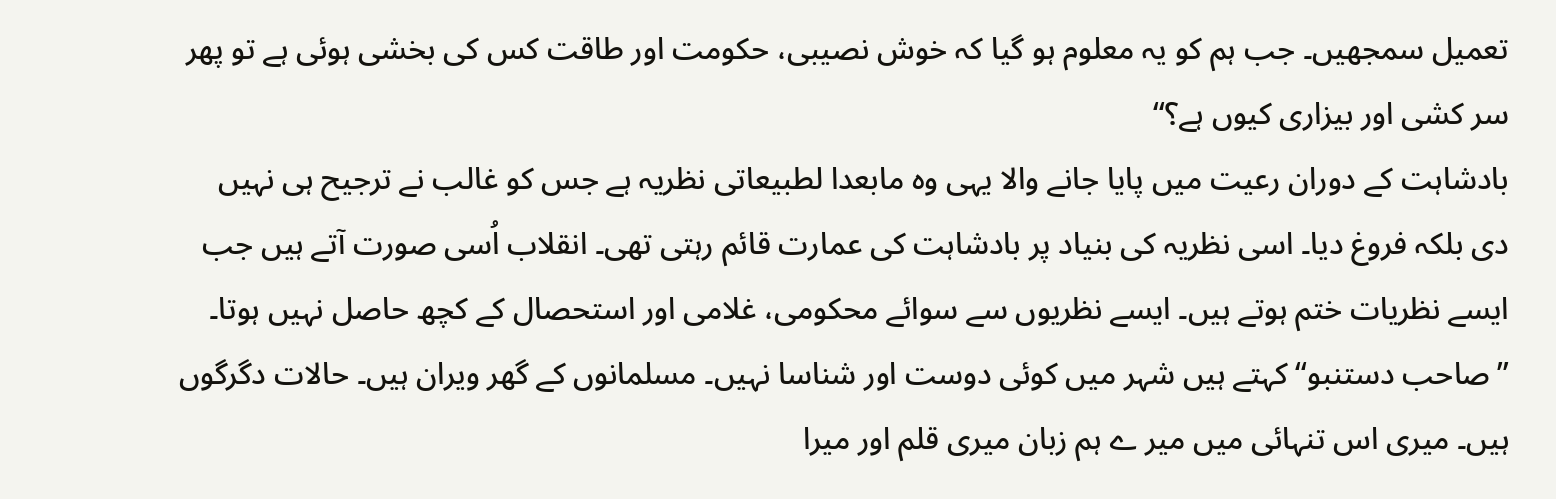تعمیل سمجھیں۔ جب ہم کو یہ معلوم ہو گیا کہ خوش نصیبی، حکومت اور طاقت کس کی بخشی ہوئی ہے تو پھر سر کشی اور بیزاری کیوں ہے؟‘‘
بادشاہت کے دوران رعیت میں پایا جانے والا یہی وہ مابعدا لطبیعاتی نظریہ ہے جس کو غالب نے ترجیح ہی نہیں دی بلکہ فروغ دیا۔ اسی نظریہ کی بنیاد پر بادشاہت کی عمارت قائم رہتی تھی۔ انقلاب اُسی صورت آتے ہیں جب ایسے نظریات ختم ہوتے ہیں۔ ایسے نظریوں سے سوائے محکومی، غلامی اور استحصال کے کچھ حاصل نہیں ہوتا۔ ’’صاحب دستنبو‘‘ کہتے ہیں شہر میں کوئی دوست اور شناسا نہیں۔ مسلمانوں کے گھر ویران ہیں۔ حالات دگرگوں ہیں۔ میری اس تنہائی میں میر ے ہم زبان میری قلم اور میرا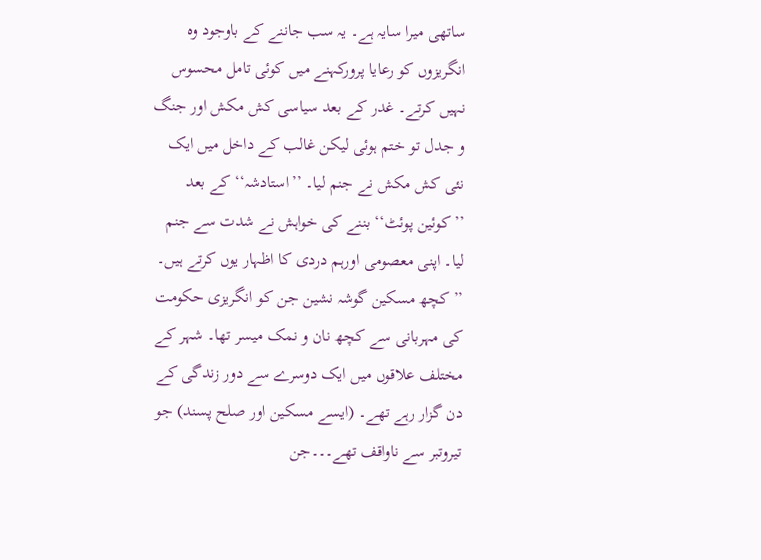ساتھی میرا سایہ ہے۔ یہ سب جاننے کے باوجود وہ انگریزوں کو رعایا پرورکہنے میں کوئی تامل محسوس نہیں کرتے۔ غدر کے بعد سیاسی کش مکش اور جنگ و جدل تو ختم ہوئی لیکن غالب کے داخل میں ایک نئی کش مکش نے جنم لیا۔ ’’استادشہ‘‘ کے بعد ’’کوئین پوئٹ‘‘ بننے کی خواہش نے شدت سے جنم لیا۔ اپنی معصومی اورہم دردی کا اظہار یوں کرتے ہیں۔
’’کچھ مسکین گوشہ نشین جن کو انگریزی حکومت کی مہربانی سے کچھ نان و نمک میسر تھا۔ شہر کے مختلف علاقوں میں ایک دوسرے سے دور زندگی کے دن گزار رہے تھے۔ (ایسے مسکین اور صلح پسند) جو تیروتبر سے ناواقف تھے۔۔۔جن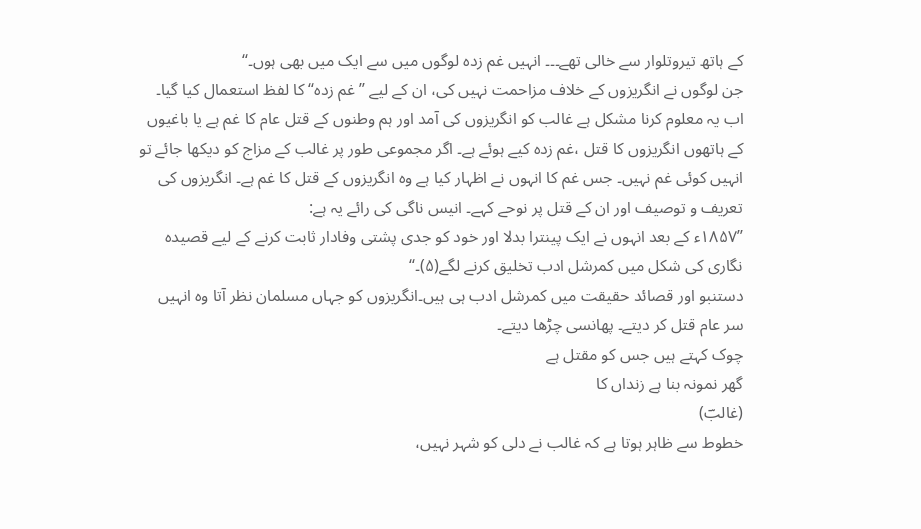کے ہاتھ تیروتلوار سے خالی تھے۔۔۔ انہیں غم زدہ لوگوں میں سے ایک میں بھی ہوں۔‘‘
جن لوگوں نے انگریزوں کے خلاف مزاحمت نہیں کی، ان کے لیے ’’غم زدہ‘‘ کا لفظ استعمال کیا گیا۔ اب یہ معلوم کرنا مشکل ہے غالب کو انگریزوں کی آمد اور ہم وطنوں کے قتل عام کا غم ہے یا باغیوں کے ہاتھوں انگریزوں کا قتل ،غم زدہ کیے ہوئے ہے۔ اگر مجموعی طور پر غالب کے مزاج کو دیکھا جائے تو انہیں کوئی غم نہیں۔ جس غم کا انہوں نے اظہار کیا ہے وہ انگریزوں کے قتل کا غم ہے۔ انگریزوں کی تعریف و توصیف اور ان کے قتل پر نوحے کہے۔ انیس ناگی کی رائے یہ ہے:
’’۱۸۵۷ء کے بعد انہوں نے ایک پینترا بدلا اور خود کو جدی پشتی وفادار ثابت کرنے کے لیے قصیدہ نگاری کی شکل میں کمرشل ادب تخلیق کرنے لگے(۵)۔‘‘
دستنبو اور قصائد حقیقت میں کمرشل ادب ہی ہیں۔انگریزوں کو جہاں مسلمان نظر آتا وہ انہیں سر عام قتل کر دیتے۔ پھانسی چڑھا دیتے۔
چوک کہتے ہیں جس کو مقتل ہے
گھر نمونہ بنا ہے زنداں کا
(غالبؔ)
خطوط سے ظاہر ہوتا ہے کہ غالب نے دلی کو شہر نہیں،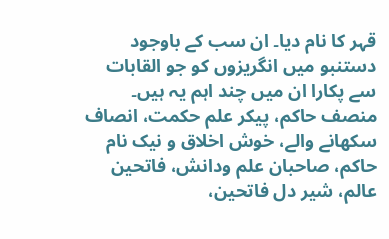قہر کا نام دیا۔ ان سب کے باوجود دستنبو میں انگریزوں کو جو القابات سے پکارا ان میں چند اہم یہ ہیں۔ منصف حاکم، پیکر علم حکمت، انصاف سکھانے والے، خوش اخلاق و نیک نام حاکم، صاحبان علم ودانش، فاتحین عالم، شیر دل فاتحین،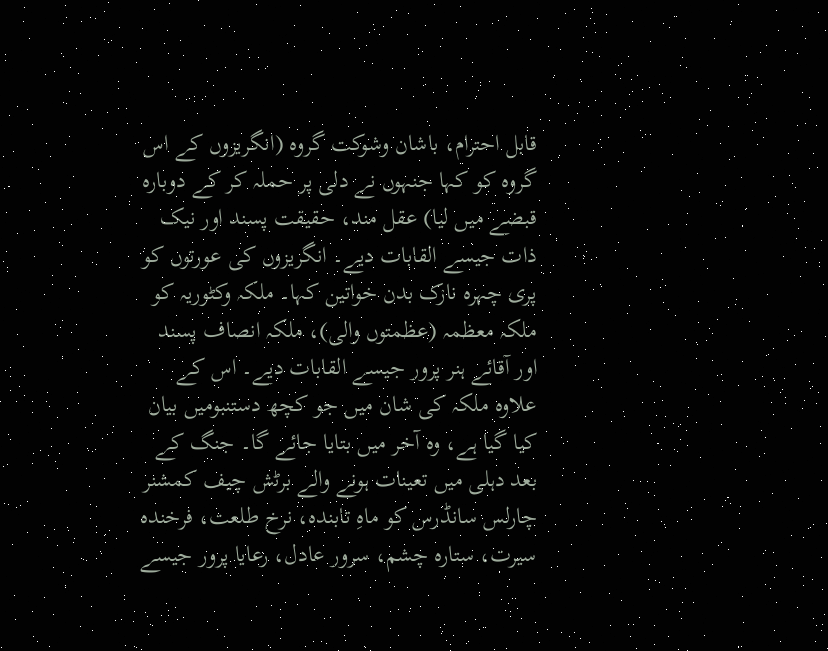قابل احترام، باشان وشوکت گروہ (انگریزوں کے اس گروہ کو کہا جنہوں نے دلی پر حملہ کر کے دوبارہ قبضے میں لیا) عقل مند، حقیقت پسند اور نیک ذات جیسے القابات دیے۔ انگریزوں کی عورتوں کو پری چہرہ نازک بدن خواتین کہا۔ ملکہ وکٹوریہ کو ملکہ معظمہ (عظمتوں والی)، ملکہ انصاف پسند اور آقائے ہنر پرور جیسے القابات دیے۔ اس کے علاوہ ملکہ کی شان میں جو کچھ دستنبومیں بیان کیا گیا ہے، وہ آخر میں بتایا جائے گا۔ جنگ کے بعد دہلی میں تعینات ہونے والے برٹش چیف کمشنر چارلس سانڈرس کو ماہِ تابندہ، نرخ طلعت، فرخندہ سیرت، ستارہ چشم، سرور عادل، رعایا پرور جیسے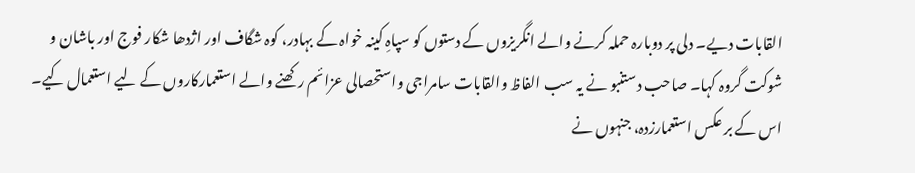القابات دیے۔ دلی پر دوبارہ حملہ کرنے والے انگریزوں کے دستوں کو سپاہِ کینہ خواہ کے بہادر، کوہ شگاف اور اژدھا شکار فوج اور باشان و شوکت گروہ کہا۔ صاحب دستنبو نے یہ سب الفاظ والقابات سامراجی واستحصالی عزائم رکھنے والے استعمارکاروں کے لیے استعمال کیے۔ اس کے بر عکس استعمارزدہ، جنہوں نے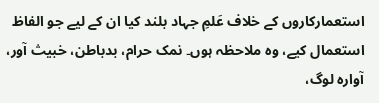استعمارکاروں کے خلاف عَلمِ جہاد بلند کیا ان کے لیے جو الفاظ استعمال کیے، وہ ملاحظہ ہوں۔ نمک حرام، بدباطن، خبیث آور، آوارہ لوگ،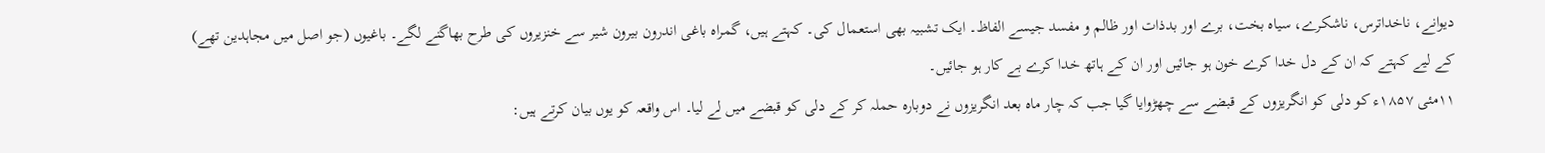دیوانے، ناخداترس، ناشکرے، سیاہ بخت، برے اور بدذات اور ظالم و مفسد جیسے الفاظ۔ ایک تشبیہ بھی استعمال کی۔ کہتے ہیں، گمراہ باغی اندرون بیرون شیر سے خنزیروں کی طرح بھاگنے لگے۔ باغیوں (جو اصل میں مجاہدین تھے) کے لیے کہتے کہ ان کے دل خدا کرے خون ہو جائیں اور ان کے ہاتھ خدا کرے بے کار ہو جائیں۔
۱۱مئی ۱۸۵۷ء کو دلی کو انگریزوں کے قبضے سے چھڑوایا گیا جب کہ چار ماہ بعد انگریزوں نے دوبارہ حملہ کر کے دلی کو قبضے میں لے لیا۔ اس واقعہ کو یوں بیان کرتے ہیں: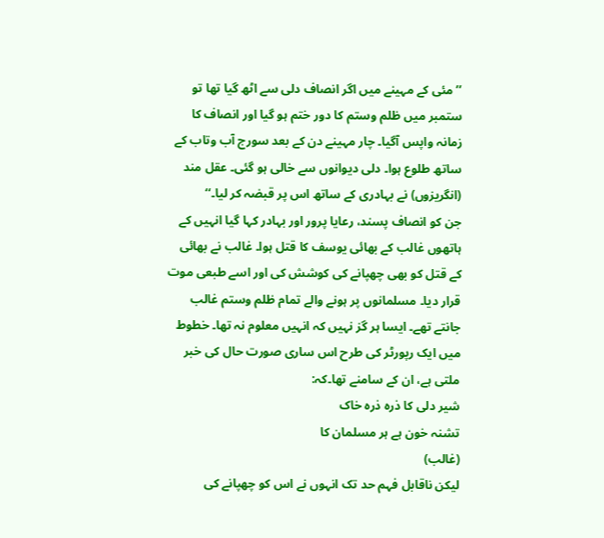’’مئی کے مہینے میں اگر انصاف دلی سے اٹھ گیا تھا تو ستمبر میں ظلم وستم کا دور ختم ہو گیا اور انصاف کا زمانہ واپس آگیا۔ چار مہینے دن کے بعد سورج آب وتاب کے ساتھ طلوع ہوا۔ دلی دیوانوں سے خالی ہو گئی۔ عقل مند (انگریزوں) نے بہادری کے ساتھ اس پر قبضہ کر لیا۔‘‘
جن کو انصاف پسند، رعایا پرور اور بہادر کہا گیا انہیں کے ہاتھوں غالب کے بھائی یوسف کا قتل ہوا۔ غالب نے بھائی کے قتل کو بھی چھپانے کی کوشش کی اور اسے طبعی موت قرار دیا۔ مسلمانوں پر ہونے والے تمام ظلم وستم غالب جانتے تھے۔ ایسا ہر گز نہیں کہ انہیں معلوم نہ تھا۔ خطوط میں ایک رپورٹر کی طرح اس ساری صورت حال کی خبر ملتی ہے، ان کے سامنے تھا۔کہ:
شیر دلی کا ذرہ ذرہ خاک
تشنہ خون ہے ہر مسلمان کا
(غالب)
لیکن ناقابل فہم حد تک انہوں نے اس کو چھپانے کی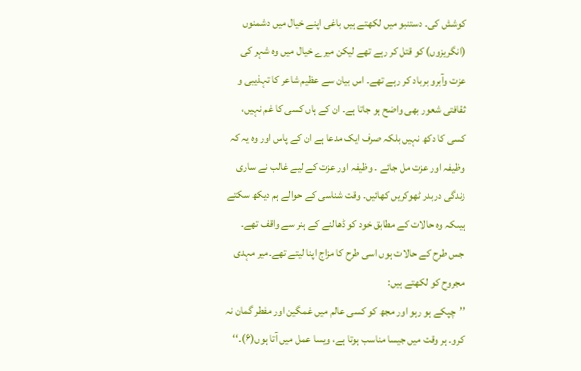کوشش کی۔ دستنبو میں لکھتے ہیں باغی اپنے خیال میں دشمنوں (انگریزوں) کو قتل کر رہے تھے لیکن میرے خیال میں وہ شہر کی عزت وآبرو برباد کر رہے تھے۔ اس بیان سے عظیم شاعر کا تہذیبی و ثقافتی شعور بھی واضح ہو جاتا ہے۔ ان کے ہاں کسی کا غم نہیں، کسی کا دکھ نہیں بلکہ صرف ایک مدعا ہے ان کے پاس اور وہ یہ کہ وظیفہ اور عزت مل جائے ۔ وظیفہ اور عزت کے لیے غالب نے ساری زندگی دربدر ٹھوکریں کھائیں۔ وقت شناسی کے حوالے ہم دیکھ سکتے ہیںکہ وہ حالات کے مطابق خود کو ڈھالنے کے ہنر سے واقف تھے۔ جس طرح کے حالات ہوں اسی طرح کا مزاج اپنا لیتے تھے۔میر مہدی مجروح کو لکھتے ہیں:
’’چپکے ہو رہو اور مجھ کو کسی عالم میں غمگین اور مفطر گمان نہ کرو۔ ہر وقت میں جیسا مناسب ہوتا ہے، ویسا عمل میں آتا ہوں(۶)۔‘‘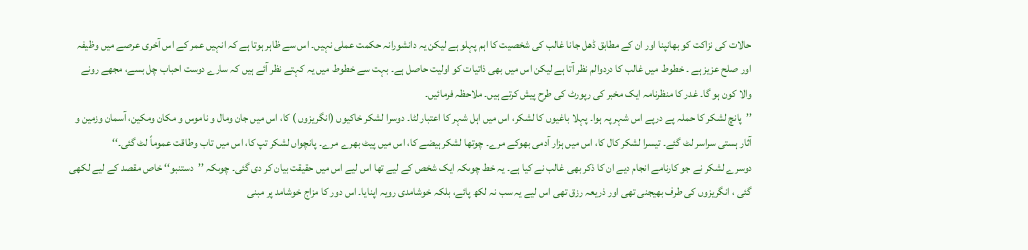حالات کی نزاکت کو بھانپنا اور ان کے مطابق ڈھل جانا غالب کی شخصیت کا اہم پہلو ہے لیکن یہ دانشورانہ حکمت عملی نہیں۔ اس سے ظاہر ہوتا ہے کہ انہیں عمر کے اس آخری عرصے میں وظیفہ اور صلح عزیز ہے ۔ خطوط میں غالب کا دردوالم نظر آتا ہے لیکن اس میں بھی ذاتیات کو اولیت حاصل ہے۔ بہت سے خطوط میں یہ کہتے نظر آئے ہیں کہ سارے دوست احباب چل بسے، مجھے رونے والا کون ہو گا۔ غدر کا منظرنامہ ایک مخبر کی رپورٹ کی طرح پیش کرتے ہیں۔ ملاحظہ فرمائیں۔
’’پانچ لشکر کا حملہ پے درپے اس شہر پہ ہوا۔ پہلا باغیوں کا لشکر، اس میں اہل شہر کا اعتبار لٹا۔ دوسرا لشکر خاکیوں (انگریزوں ) کا، اس میں جان ومال و ناموس و مکان ومکین، آسمان وزمین و آثار ہستی سراسر لٹ گئے۔ تیسرا لشکر کال کا، اس میں ہزار آدمی بھوکے مرے۔ چوتھا لشکر ہیضے کا، اس میں پیٹ بھرے مرے۔ پانچواں لشکر تپ کا، اس میں تاب وطاقت عموماً لٹ گئی۔‘‘
دوسرے لشکر نے جو کارنامے انجام دیے ان کا ذکر بھی غالب نے کیا ہے۔ یہ خط چوںکہ ایک شخص کے لیے تھا اس لیے اس میں حقیقت بیان کر دی گئی۔ چوںکہ ’’دستنبو‘‘ خاص مقصد کے لیے لکھی گئی ، انگریزوں کی طرف بھیجنی تھی اور ذریعہ رزق تھی اس لیے یہ سب نہ لکھ پائے، بلکہ خوشامدی رویہ اپنایا۔ اس دور کا مزاج خوشامد پر مبنی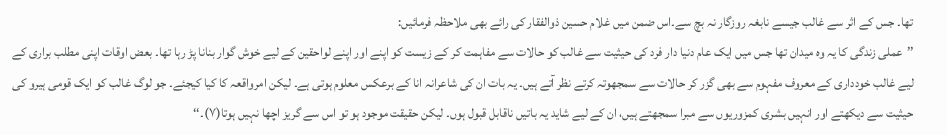تھا۔ جس کے اثر سے غالب جیسے نابغہ روزگار نہ بچ سے۔اس ضمن میں غلام حسین ذوالفقار کی رائے بھی ملاحظہ فرمائیں:
’’عملی زندگی کا یہ وہ میدان تھا جس میں ایک عام دنیا دار فرد کی حیثیت سے غالب کو حالات سے مفاہمت کر کے زیست کو اپنے اور اپنے لواحقین کے لیے خوش گوار بنانا پڑ رہا تھا۔ بعض اوقات اپنی مطلب براری کے لیے غالب خودداری کے معروف مفہوم سے بھی گزر کر حالات سے سمجھوتہ کرتے نظر آتے ہیں۔ یہ بات ان کی شاعرانہ انا کے برعکس معلوم ہوتی ہے۔ لیکن امرواقعہ کا کیا کیجئے۔ جو لوگ غالب کو ایک قومی ہیرو کی حیثیت سے دیکھتے اور انہیں بشری کمزوریوں سے مبرا سمجھتے ہیں، ان کے لیے شاید یہ باتیں ناقابل قبول ہوں۔ لیکن حقیقت موجود ہو تو اس سے گریز اچھا نہیں ہوتا(۷)۔‘‘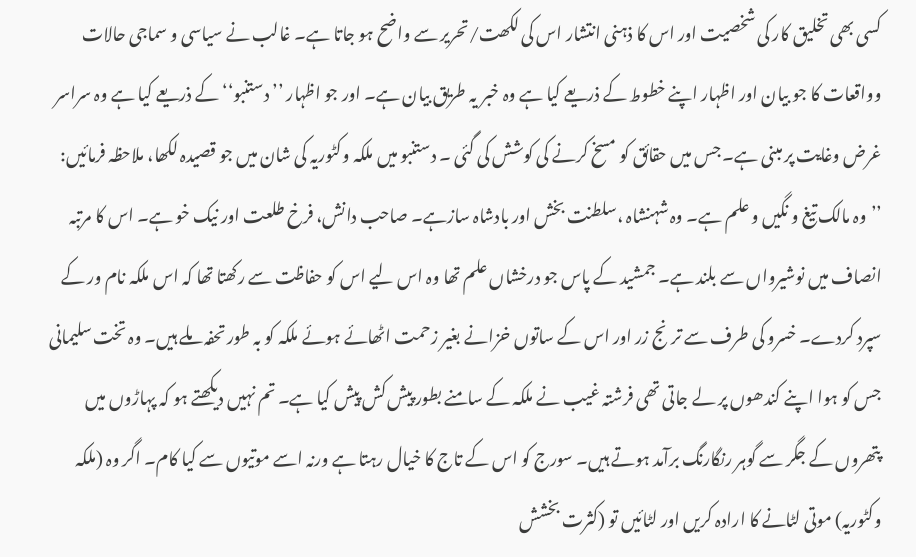کسی بھی تخلیق کار کی شخصیت اور اس کا ذہنی انتشار اس کی لکھت/تحریر سے واضح ہو جاتا ہے۔ غالب نے سیاسی و سماجی حالات وواقعات کا جو بیان اور اظہار اپنے خطوط کے ذریعے کیا ہے وہ خبر یہ طریق بیان ہے۔ اور جو اظہار ’’دستنبو‘‘ کے ذریعے کیا ہے وہ سراسر غرض وغایت پر مبنی ہے۔ جس میں حقائق کو مسخ کرنے کی کوشش کی گئی ۔ دستنبو میں ملکہ وکٹوریہ کی شان میں جو قصیدہ لکھا، ملاحظہ فرمائیں:
’’وہ مالک تیغ و نگیں و علم ہے۔ وہ شہنشاہ ،سلطنت بخش اور بادشاہ سازہے۔ صاحب دانش، فرخ طلعت اور نیک خو ہے۔ اس کا مرتبہ انصاف میں نوشیرواں سے بلند ہے۔ جمشید کے پاس جو درخشاں علم تھا وہ اس لیے اس کو حفاظت سے رکھتا تھا کہ اس ملکہ نام ور کے سپرد کردے۔ خسرو کی طرف سے ترنج زر اور اس کے ساتوں خزانے بغیر زحمت اٹھائے ہوئے ملکہ کو بہ طور تحفہ ملے ہیں۔ وہ تخت سلیمانی جس کو ہوا اپنے کندھوں پر لے جاتی تھی فرشتہ غیب نے ملکہ کے سامنے بطور پیش کش پیش کیا ہے۔ تم نہیں دیکھتے ہو کہ پہاڑوں میں پتھروں کے جگر سے گوہر رنگارنگ برآمد ہوتے ہیں۔ سورج کو اس کے تاج کا خیال رہتا ہے ورنہ اسے موتیوں سے کیا کام۔ اگر وہ (ملکہ وکٹوریہ) موتی لٹانے کا ارادہ کریں اور لٹائیں تو (کثرت بخشش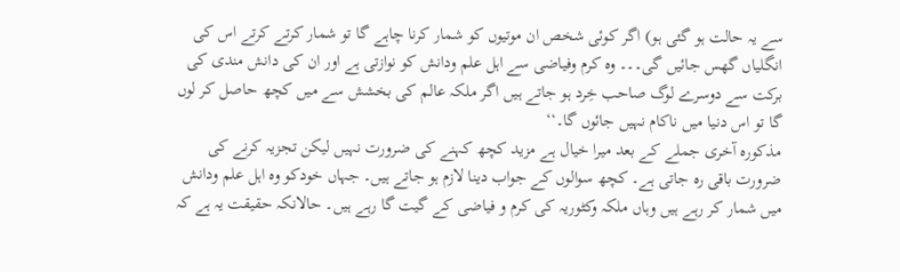سے یہ حالت ہو گئی ہو) اگر کوئی شخص ان موتیوں کو شمار کرنا چاہے گا تو شمار کرتے کرتے اس کی انگلیاں گھس جائیں گی۔۔۔ وہ کرم وفیاضی سے اہل علم ودانش کو نوازتی ہے اور ان کی دانش مندی کی برکت سے دوسرے لوگ صاحب خِرد ہو جاتے ہیں اگر ملکہ عالم کی بخشش سے میں کچھ حاصل کر لوں گا تو اس دنیا میں ناکام نہیں جائوں گا۔‘‘
مذکورہ آخری جملے کے بعد میرا خیال ہے مزید کچھ کہنے کی ضرورت نہیں لیکن تجزیہ کرنے کی ضرورت باقی رہ جاتی ہے۔ کچھ سوالوں کے جواب دینا لازم ہو جاتے ہیں۔ جہاں خودکو وہ اہل علم ودانش میں شمار کر رہے ہیں وہاں ملکہ وکٹوریہ کی کرم و فیاضی کے گیت گا رہے ہیں۔ حالانکہ حقیقت یہ ہے کہ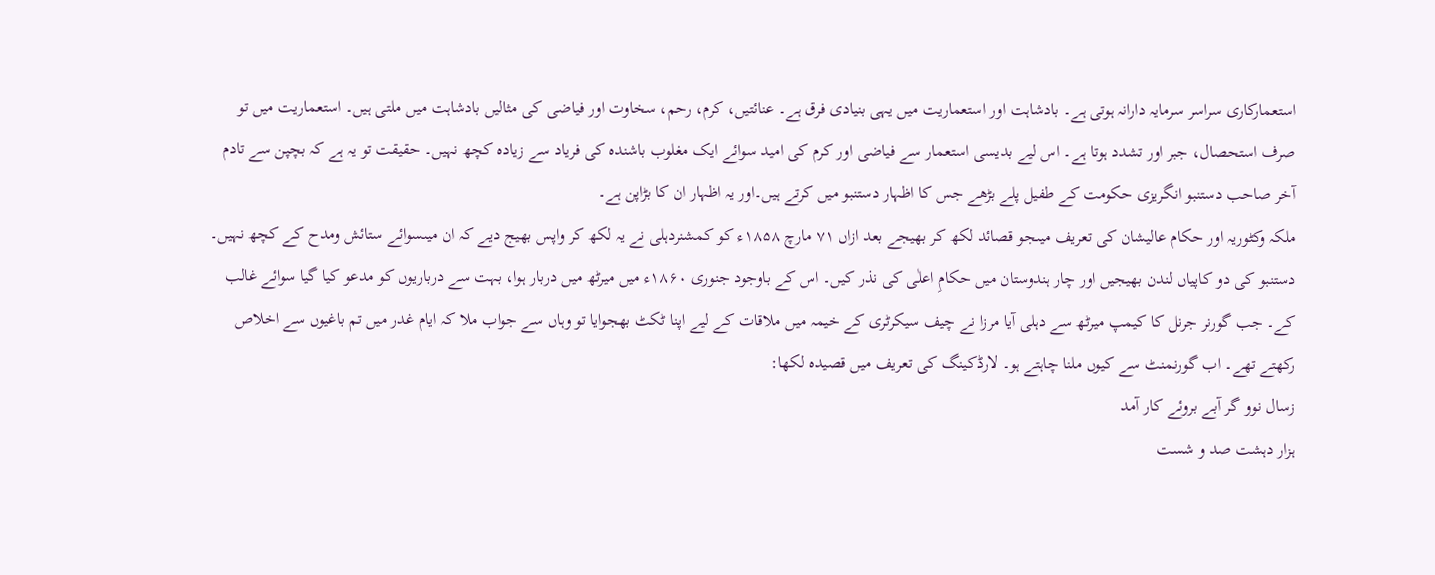استعمارکاری سراسر سرمایہ دارانہ ہوتی ہے۔ بادشاہت اور استعماریت میں یہی بنیادی فرق ہے۔ عنائتیں، کرم، رحم، سخاوت اور فیاضی کی مثالیں بادشاہت میں ملتی ہیں۔ استعماریت میں تو صرف استحصال، جبر اور تشدد ہوتا ہے۔ اس لیے بدیسی استعمار سے فیاضی اور کرم کی امید سوائے ایک مغلوب باشندہ کی فریاد سے زیادہ کچھ نہیں۔ حقیقت تو یہ ہے کہ بچپن سے تادم آخر صاحب دستنبو انگریزی حکومت کے طفیل پلے بڑھے جس کا اظہار دستنبو میں کرتے ہیں۔اور یہ اظہار ان کا بڑاپن ہے۔
ملکہ وکٹوریہ اور حکام عالیشان کی تعریف میںجو قصائد لکھ کر بھیجے بعد ازاں ۷۱ مارچ ۱۸۵۸ء کو کمشنردہلی نے یہ لکھ کر واپس بھیج دیے کہ ان میںسوائے ستائش ومدح کے کچھ نہیں۔ دستنبو کی دو کاپیاں لندن بھیجیں اور چار ہندوستان میں حکامِ اعلٰی کی نذر کیں۔ اس کے باوجود جنوری ۱۸۶۰ء میں میرٹھ میں دربار ہوا، بہت سے درباریوں کو مدعو کیا گیا سوائے غالب کے۔ جب گورنر جرنل کا کیمپ میرٹھ سے دہلی آیا مرزا نے چیف سیکرٹری کے خیمہ میں ملاقات کے لیے اپنا ٹکٹ بھجوایا تو وہاں سے جواب ملا کہ ایام غدر میں تم باغیوں سے اخلاص رکھتے تھے۔ اب گورنمنٹ سے کیوں ملنا چاہتے ہو۔ لارڈکینگ کی تعریف میں قصیدہ لکھا:
زسال نوو گر آبے بروئے کار آمد
ہزار دہشت صد و شست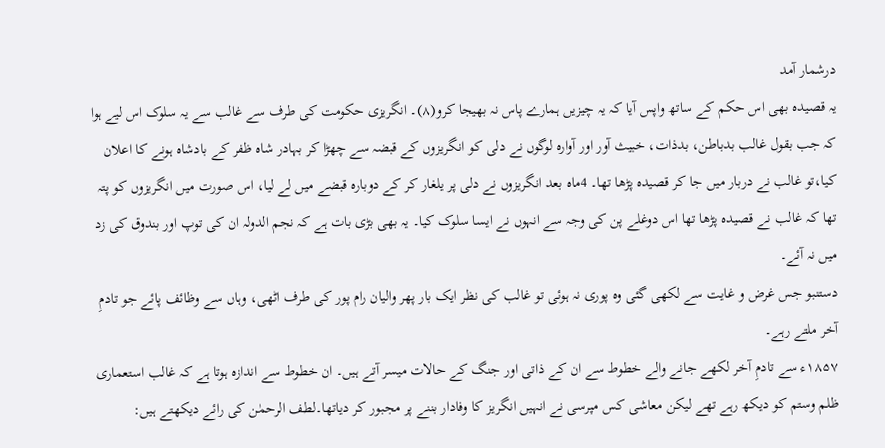درشمار آمد
یہ قصیدہ بھی اس حکم کے ساتھ واپس آیا کہ یہ چیزیں ہمارے پاس نہ بھیجا کرو(۸)۔ انگریزی حکومت کی طرف سے غالب سے یہ سلوک اس لیے ہوا کہ جب بقول غالب بدباطن، بدذات، خبیث آور اور آوارہ لوگوں نے دلی کو انگریزوں کے قبضہ سے چھڑا کر بہادر شاہ ظفر کے بادشاہ ہونے کا اعلان کیا،تو غالب نے دربار میں جا کر قصیدہ پڑھا تھا۔ 4ماہ بعد انگریزوں نے دلی پر یلغار کر کے دوبارہ قبضے میں لے لیا، اس صورت میں انگریزوں کو پتہ تھا کہ غالب نے قصیدہ پڑھا تھا اس دوغلے پن کی وجہ سے انہوں نے ایسا سلوک کیا۔ یہ بھی بڑی بات ہے کہ نجم الدولہ ان کی توپ اور بندوق کی زد میں نہ آئے۔
دستنبو جس غرض و غایت سے لکھی گئی وہ پوری نہ ہوئی تو غالب کی نظر ایک بار پھر والیان رام پور کی طرف اٹھی، وہاں سے وظائف پائے جو تادمِ آخر ملتے رہے۔
۱۸۵۷ء سے تادمِ آخر لکھے جانے والے خطوط سے ان کے ذاتی اور جنگ کے حالات میسر آتے ہیں۔ ان خطوط سے اندازہ ہوتا ہے کہ غالب استعماری ظلم وستم کو دیکھ رہے تھے لیکن معاشی کس مپرسی نے انہیں انگریز کا وفادار بننے پر مجبور کر دیاتھا۔لطف الرحمٰن کی رائے دیکھتے ہیں: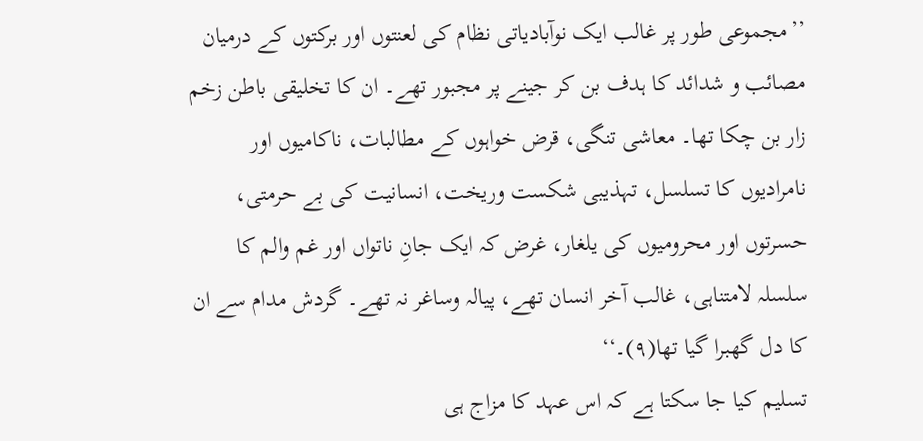’’مجموعی طور پر غالب ایک نوآبادیاتی نظام کی لعنتوں اور برکتوں کے درمیان مصائب و شدائد کا ہدف بن کر جینے پر مجبور تھے۔ ان کا تخلیقی باطن زخم زار بن چکا تھا۔ معاشی تنگی، قرض خواہوں کے مطالبات، ناکامیوں اور نامرادیوں کا تسلسل، تہذیبی شکست وریخت، انسانیت کی بے حرمتی، حسرتوں اور محرومیوں کی یلغار، غرض کہ ایک جانِ ناتواں اور غم والم کا سلسلہ لامتناہی، غالب آخر انسان تھے، پیالہ وساغر نہ تھے۔ گردش مدام سے ان کا دل گھبرا گیا تھا(۹)۔‘‘
تسلیم کیا جا سکتا ہے کہ اس عہد کا مزاج ہی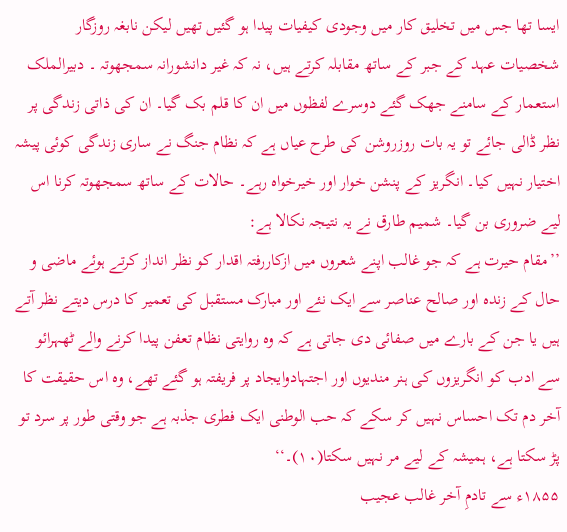ایسا تھا جس میں تخلیق کار میں وجودی کیفیات پیدا ہو گئیں تھیں لیکن نابغہ روزگار شخصیات عہد کے جبر کے ساتھ مقابلہ کرتے ہیں، نہ کہ غیر دانشورانہ سمجھوتہ ۔ دبیرالملک استعمار کے سامنے جھک گئے دوسرے لفظوں میں ان کا قلم بک گیا۔ ان کی ذاتی زندگی پر نظر ڈالی جائے تو یہ بات روزروشن کی طرح عیاں ہے کہ نظام جنگ نے ساری زندگی کوئی پیشہ اختیار نہیں کیا۔ انگریز کے پنشن خوار اور خیرخواہ رہے۔ حالات کے ساتھ سمجھوتہ کرنا اس لیے ضروری بن گیا۔ شمیم طارق نے یہ نتیجہ نکالا ہے:
’’مقام حیرت ہے کہ جو غالب اپنے شعروں میں ازکاررفتہ اقدار کو نظر انداز کرتے ہوئے ماضی و حال کے زندہ اور صالح عناصر سے ایک نئے اور مبارک مستقبل کی تعمیر کا درس دیتے نظر آتے ہیں یا جن کے بارے میں صفائی دی جاتی ہے کہ وہ روایتی نظام تعفن پیدا کرنے والے ٹھہرائو سے ادب کو انگریزوں کی ہنر مندیوں اور اجتہادوایجاد پر فریفتہ ہو گئے تھے، وہ اس حقیقت کا آخر دم تک احساس نہیں کر سکے کہ حب الوطنی ایک فطری جذبہ ہے جو وقتی طور پر سرد تو پڑ سکتا ہے، ہمیشہ کے لیے مر نہیں سکتا(۱۰)۔‘‘
۱۸۵۵ء سے تادمِ آخر غالب عجیب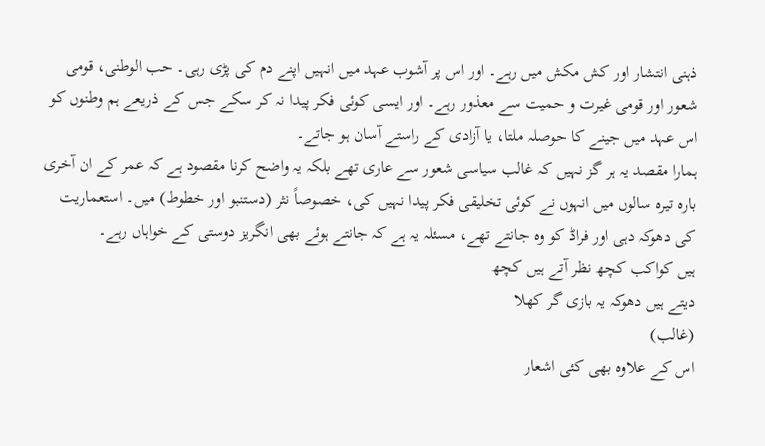ذہنی انتشار اور کش مکش میں رہے۔ اور اس پر آشوب عہد میں انہیں اپنے دم کی پڑی رہی۔ حب الوطنی، قومی شعور اور قومی غیرت و حمیت سے معذور رہے۔ اور ایسی کوئی فکر پیدا نہ کر سکے جس کے ذریعے ہم وطنوں کو اس عہد میں جینے کا حوصلہ ملتا، یا آزادی کے راستے آسان ہو جاتے۔
ہمارا مقصد یہ ہر گز نہیں کہ غالب سیاسی شعور سے عاری تھے بلکہ یہ واضح کرنا مقصود ہے کہ عمر کے ان آخری بارہ تیرہ سالوں میں انہوں نے کوئی تخلیقی فکر پیدا نہیں کی، خصوصاً نثر (دستنبو اور خطوط) میں۔ استعماریت کی دھوکہ دہی اور فراڈ کو وہ جانتے تھے، مسئلہ یہ ہے کہ جانتے ہوئے بھی انگریز دوستی کے خواہاں رہے۔
ہیں کواکب کچھ نظر آتے ہیں کچھ
دیتے ہیں دھوکہ یہ بازی گر کھلا
(غالب)
اس کے علاوہ بھی کئی اشعار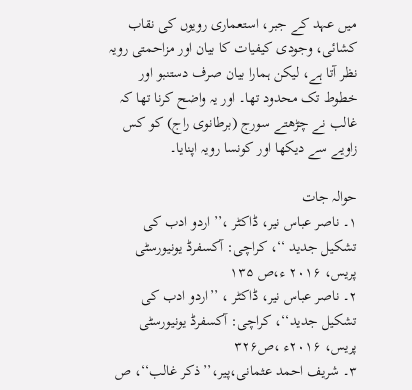میں عہد کے جبر، استعماری رویوں کی نقاب کشائی، وجودی کیفیات کا بیان اور مزاحمتی رویہ نظر آتا ہے، لیکن ہمارا بیان صرف دستنبو اور خطوط تک محدود تھا۔ اور یہ واضح کرنا تھا کہ غالب نے چڑھتے سورج (برطانوی راج) کو کس زاویے سے دیکھا اور کونسا رویہ اپنایا۔

حوالہ جات
۱۔ ناصر عباس نیر، ڈاکٹر ،’’ اردو ادب کی تشکیل جدید ‘‘، کراچی: آکسفرڈ یونیورسٹی پریس، ۲۰۱۶ ء،ص ۱۳۵
۲۔ ناصر عباس نیر، ڈاکٹر ، ’’اردو ادب کی تشکیل جدید‘‘، کراچی: آکسفرڈ یونیورسٹی پریس، ۲۰۱۶ء ،ص۳۲۶
۳۔ شریف احمد عثمانی،پیر،’’ذکر غالب‘‘، ص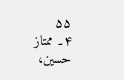۵۵
۴۔ ممتاز حسین،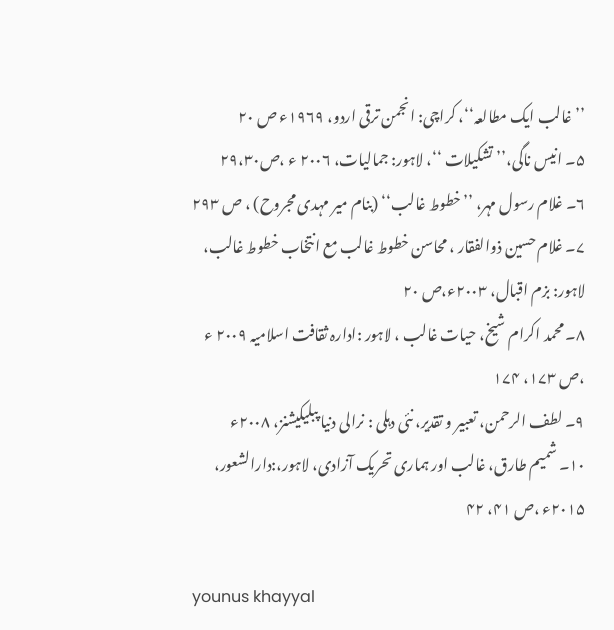’’غالب ایک مطالعہ‘‘، کراچی: انجمن ترقی اردو، ۱۹۶۹ء ص ۲۰
۵۔ انیس ناگی،’’ تشکیلات ‘‘، لاہور: جمالیات، ۲۰۰۶ ء ،ص۲۹،۳۰
۶۔ غلام رسول مہر، ’’خطوط غالب‘‘ (بنام میر مہدی مجروح) ، ص ۲۹۳
۷۔ غلام حسین ذوالفقار ، محاسن خطوط غالب مع انتخاب خطوط غالب، لاہور: بزم اقبال، ۲۰۰۳ء،ص ۲۰
۸۔ محمد اکرام شیخ، حیات غالب ، لاہور :ادارہ ثقافت اسلامیہ ۲۰۰۹ ء ،ص ۱۷۳، ۱۷۴
۹۔ لطف الرحمن، تعبیر و تقدیر، نئی دہلی : نرالی دنیا پبلیکیشنز، ۲۰۰۸ء
۱۰۔ شمیم طارق، غالب اور ہماری تحریک آزادی، لاہور،:دارالشعور، ۲۰۱۵ء ،ص ۴۱، ۴۲

younus khayyal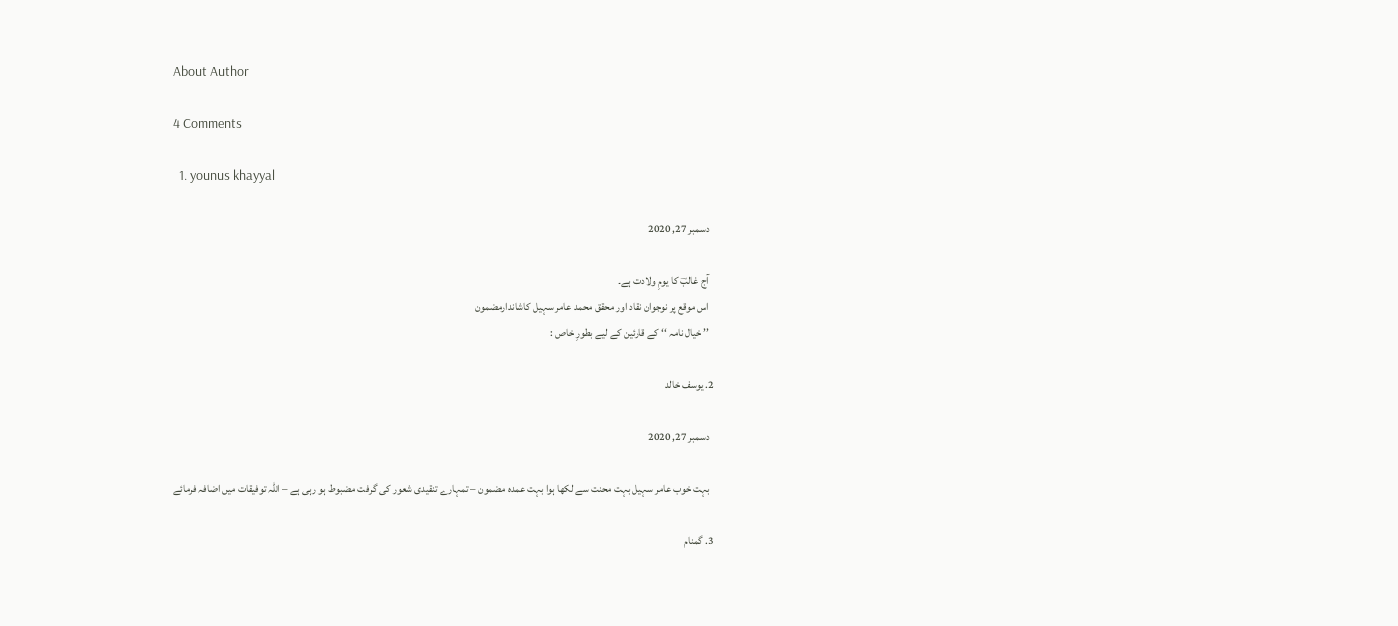About Author

4 Comments

  1. younus khayyal

    دسمبر 27, 2020

    آج غالبؔ کا یومِ ولادت ہے۔
    اس موقع پر نوجوان نقاد اور محقق محمد عامر سہیل کاشاندارمضمون
    ’’ خیال نامہ ‘‘ کے قارئین کے لیے بطورِ خاص :

  2. یوسف خالد

    دسمبر 27, 2020

    بہت خوب عامر سہیل بہت محنت سے لکھا ہوا بہت عمدہ مضمون – تمہارے تنقیدی شعور کی گرفت مضبوط ہو رہی ہے – اللہ توفیقات میں اضافہ فرمائے

  3. گمنام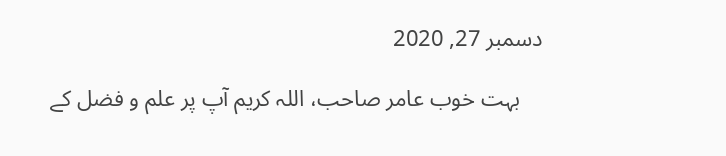دسمبر 27, 2020

    بہت خوب عامر صاحب، اللہ کریم آپ پر علم و فضل کے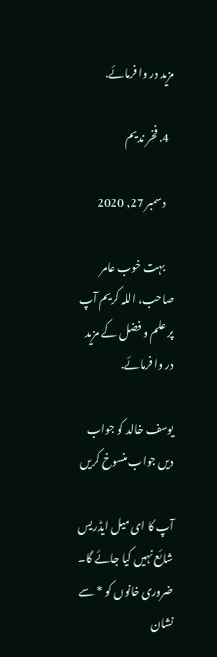مزید در وا فرمائے.

  4. فخر ندیم

    دسمبر 27, 2020

    بہت خوب عامر صاحب، اللہ کریم آپ پر علم و فضل کے مزید در وا فرمائے.

یوسف خالد کو جواب دیں جواب منسوخ کریں

آپ کا ای میل ایڈریس شائع نہیں کیا جائے گا۔ ضروری خانوں کو * سے نشان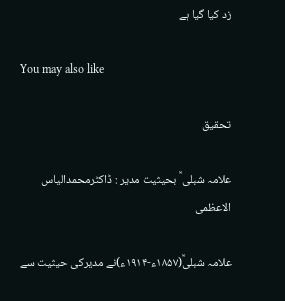زد کیا گیا ہے

You may also like

تحقیق

علامہ شبلی ؒ بحیثیت مدیر : ڈاکٹرمحمدالیاس الاعظمی

علامہ شبلیؒ(۱۸۵۷ء-۱۹۱۴ء)نے مدیرکی حیثیت سے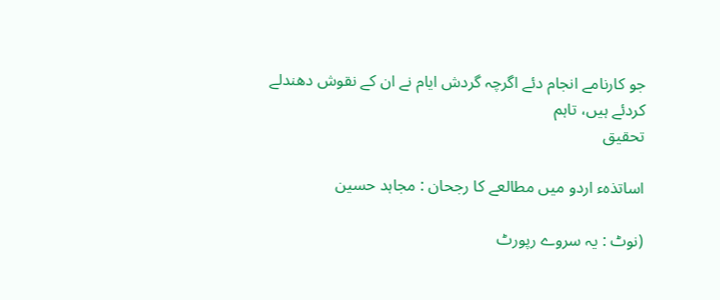جو کارنامے انجام دئے اگرچہ گردش ایام نے ان کے نقوش دھندلے کردئے ہیں، تاہم
تحقیق

اساتذہء اردو میں مطالعے کا رجحان : مجاہد حسین

(نوٹ : یہ سروے رپورٹ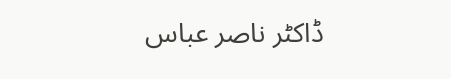ڈاکٹر ناصر عباس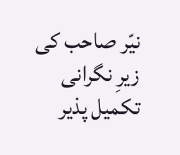نیّر صاحب کی زیرِ نگرانی تکمیل پذیر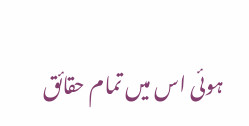ہوئی اس میں تمام حقائق